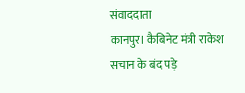संवाददाता
कानपुर। कैबिनेट मंत्री राकेश सचान के बंद पड़े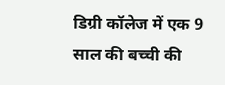डिग्री कॉलेज में एक 9 साल की बच्ची की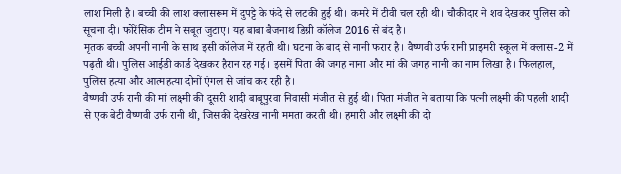लाश मिली है। बच्ची की लाश क्लासरूम में दुपट्टे के फंदे से लटकी हुई थी। कमरे में टीवी चल रही थी। चौकीदार ने शव देखकर पुलिस को सूचना दी। फोरेंसिक टीम ने सबूत जुटाए। यह बाबा बैजनाथ डिग्री कॉलेज 2016 से बंद है।
मृतक बच्ची अपनी नानी के साथ इसी कॉलेज में रहती थी। घटना के बाद से नानी फरार है। वैष्णवी उर्फ रानी प्राइमरी स्कूल में क्लास-2 में पढ़ती थी। पुलिस आईडी कार्ड देखकर हैरान रह गई। इसमें पिता की जगह नाना और मां की जगह नानी का नाम लिखा है। फिलहाल, पुलिस हत्या और आत्महत्या दोनों एंगल से जांच कर रही है।
वैष्णवी उर्फ रानी की मां लक्ष्मी की दूसरी शादी बाबूपुरवा निवासी मंजीत से हुई थी। पिता मंजीत ने बताया कि पत्नी लक्ष्मी की पहली शादी से एक बेटी वैष्णवी उर्फ रानी थी, जिसकी देखरेख नानी ममता करती थी। हमारी और लक्ष्मी की दो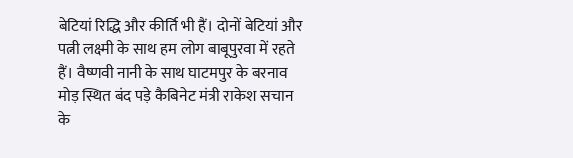बेटियां रिद्धि और कीर्ति भी हैं। दोनों बेटियां और पत्नी लक्ष्मी के साथ हम लोग बाबूपुरवा में रहते हैं। वैष्णवी नानी के साथ घाटमपुर के बरनाव मोड़ स्थित बंद पड़े कैबिनेट मंत्री राकेश सचान के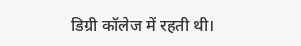डिग्री कॉलेज में रहती थी।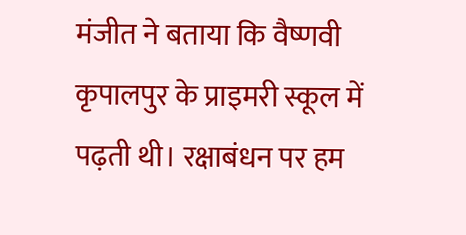मंजीत ने बताया कि वैष्णवी कृपालपुर के प्राइमरी स्कूल में पढ़ती थी। रक्षाबंधन पर हम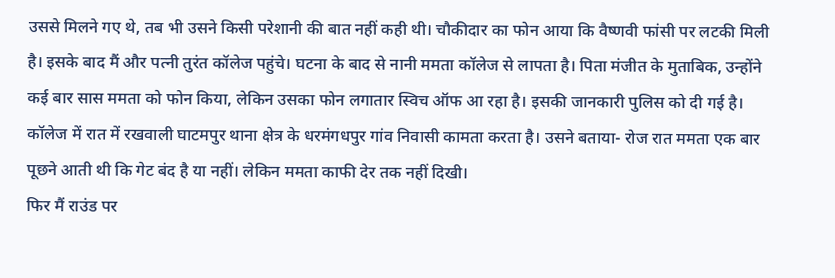उससे मिलने गए थे, तब भी उसने किसी परेशानी की बात नहीं कही थी। चौकीदार का फोन आया कि वैष्णवी फांसी पर लटकी मिली है। इसके बाद मैं और पत्नी तुरंत कॉलेज पहुंचे। घटना के बाद से नानी ममता कॉलेज से लापता है। पिता मंजीत के मुताबिक, उन्होंने कई बार सास ममता को फोन किया, लेकिन उसका फोन लगातार स्विच ऑफ आ रहा है। इसकी जानकारी पुलिस को दी गई है।
कॉलेज में रात में रखवाली घाटमपुर थाना क्षेत्र के धरमंगधपुर गांव निवासी कामता करता है। उसने बताया- रोज रात ममता एक बार पूछने आती थी कि गेट बंद है या नहीं। लेकिन ममता काफी देर तक नहीं दिखी।
फिर मैं राउंड पर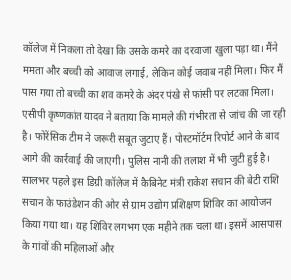कॉलेज में निकला तो देखा कि उसके कमरे का दरवाजा खुला पड़ा था। मैंने ममता और बच्ची को आवाज लगाई, लेकिन कोई जवाब नहीं मिला। फिर मैं पास गया तो बच्ची का शव कमरे के अंदर पंखे से फांसी पर लटका मिला।
एसीपी कृष्णकांत यादव ने बताया कि मामले की गंभीरता से जांच की जा रही है। फोरेंसिक टीम ने जरूरी सबूत जुटाए हैं। पोस्टमॉर्टम रिपोर्ट आने के बाद आगे की कार्रवाई की जाएगी। पुलिस नानी की तलाश में भी जुटी हुई है।
सालभर पहले इस डिग्री कॉलेज में कैबिनेट मंत्री राकेश सचान की बेटी राशि सचान के फाउंडेशन की ओर से ग्राम उद्योग प्रशिक्षण शिविर का आयोजन किया गया था। यह शिविर लगभग एक महीने तक चला था। इसमें आसपास के गांवों की महिलाओं और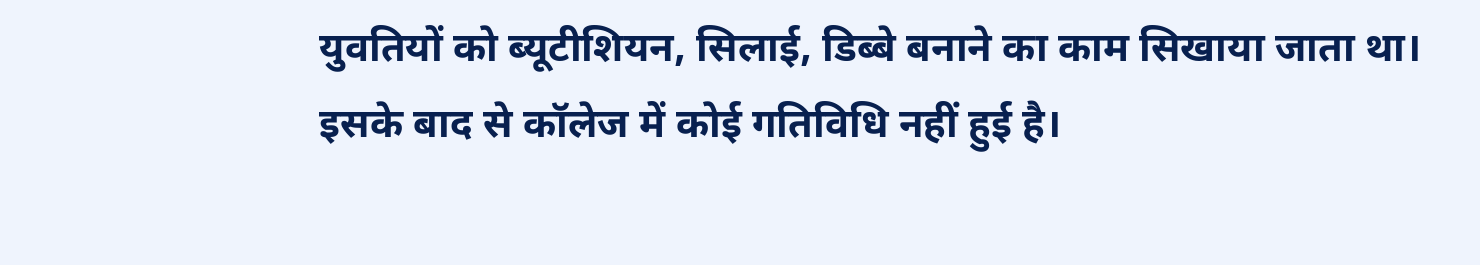युवतियों को ब्यूटीशियन, सिलाई, डिब्बे बनाने का काम सिखाया जाता था। इसके बाद से कॉलेज में कोई गतिविधि नहीं हुई है।